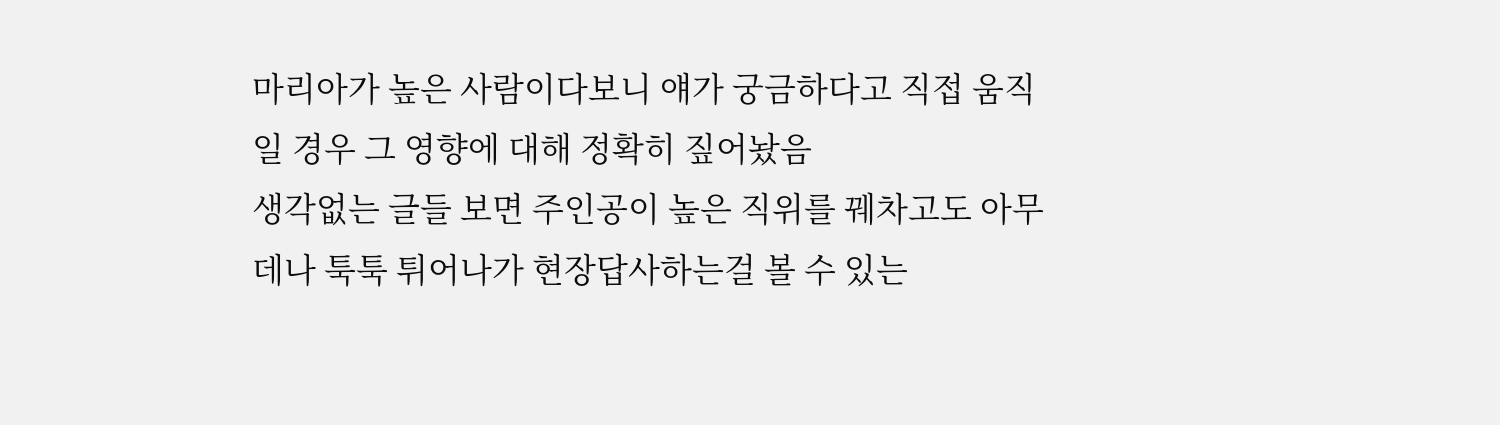마리아가 높은 사람이다보니 얘가 궁금하다고 직접 움직일 경우 그 영향에 대해 정확히 짚어놨음
생각없는 글들 보면 주인공이 높은 직위를 꿰차고도 아무데나 툭툭 튀어나가 현장답사하는걸 볼 수 있는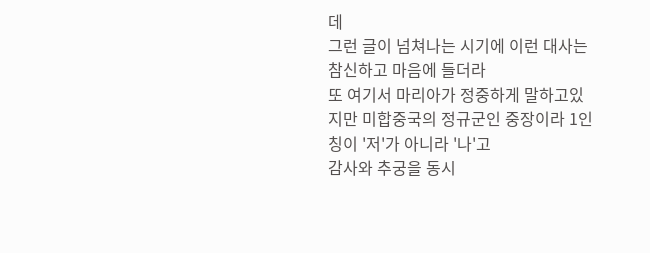데
그런 글이 넘쳐나는 시기에 이런 대사는 참신하고 마음에 들더라
또 여기서 마리아가 정중하게 말하고있지만 미합중국의 정규군인 중장이라 1인칭이 '저'가 아니라 '나'고
감사와 추궁을 동시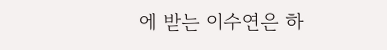에 받는 이수연은 하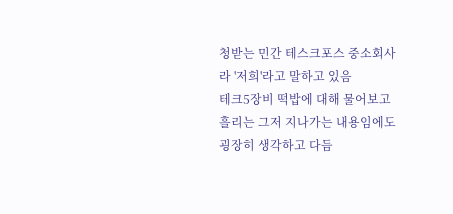청받는 민간 테스크포스 중소회사라 '저희'라고 말하고 있음
테크5장비 떡밥에 대해 물어보고 흘리는 그저 지나가는 내용임에도
굉장히 생각하고 다듬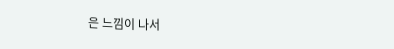은 느낌이 나서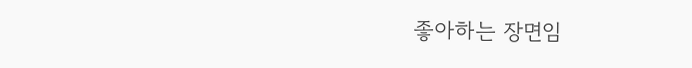좋아하는 장면임